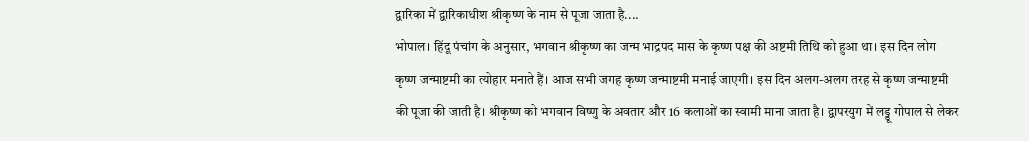द्वारिका में द्वारिकाधीश श्रीकृष्ण के नाम से पूजा जाता है....
भोपाल। हिंदू पंचांग के अनुसार, भगवान श्रीकृष्ण का जन्म भाद्रपद मास के कृष्ण पक्ष की अष्टमी तिथि को हुआ था। इस दिन लोग कृष्ण जन्माष्टमी का त्योहार मनाते हैं। आज सभी जगह कृष्ण जन्माष्टमी मनाई जाएगी। इस दिन अलग-अलग तरह से कृष्ण जन्माष्टमी की पूजा की जाती है। श्रीकृष्ण को भगवान विष्णु के अवतार और 16 कलाओं का स्वामी माना जाता है। द्वापरयुग में लड्डू गोपाल से लेकर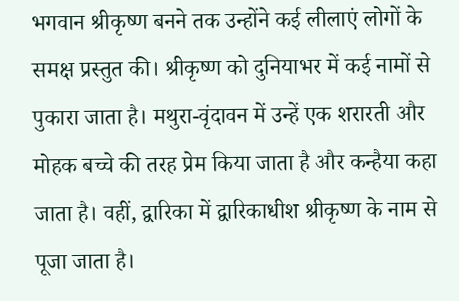भगवान श्रीकृष्ण बनने तक उन्होंने कई लीलाएं लोगों के समक्ष प्रस्तुत की। श्रीकृष्ण को दुनियाभर में कई नामों से पुकारा जाता है। मथुरा-वृंदावन में उन्हें एक शरारती और मोहक बच्चे की तरह प्रेम किया जाता है और कन्हैया कहा जाता है। वहीं, द्वारिका में द्वारिकाधीश श्रीकृष्ण के नाम से पूजा जाता है।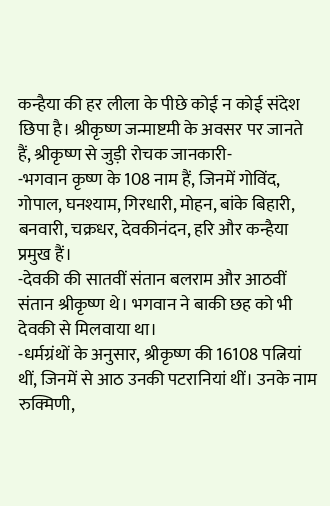कन्हैया की हर लीला के पीछे कोई न कोई संदेश छिपा है। श्रीकृष्ण जन्माष्टमी के अवसर पर जानते हैं, श्रीकृष्ण से जुड़ी रोचक जानकारी-
-भगवान कृष्ण के 108 नाम हैं, जिनमें गोविंद, गोपाल, घनश्याम, गिरधारी, मोहन, बांके बिहारी, बनवारी, चक्रधर, देवकीनंदन, हरि और कन्हैया प्रमुख हैं।
-देवकी की सातवीं संतान बलराम और आठवीं संतान श्रीकृष्ण थे। भगवान ने बाकी छह को भी देवकी से मिलवाया था।
-धर्मग्रंथों के अनुसार, श्रीकृष्ण की 16108 पत्नियां थीं, जिनमें से आठ उनकी पटरानियां थीं। उनके नाम रुक्मिणी,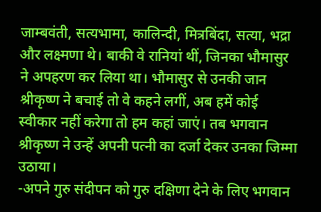जाम्बवंती, सत्यभामा, कालिन्दी, मित्रबिंदा, सत्या, भद्रा और लक्ष्मणा थे। बाकी वे रानियां थीं, जिनका भौमासुर ने अपहरण कर लिया था। भौमासुर से उनकी जान श्रीकृष्ण ने बचाई तो वे कहने लगीं, अब हमें कोई स्वीकार नहीं करेगा तो हम कहां जाएं। तब भगवान श्रीकृष्ण ने उन्हें अपनी पत्नी का दर्जा देकर उनका जिम्मा उठाया।
-अपने गुरु संदीपन को गुरु दक्षिणा देने के लिए भगवान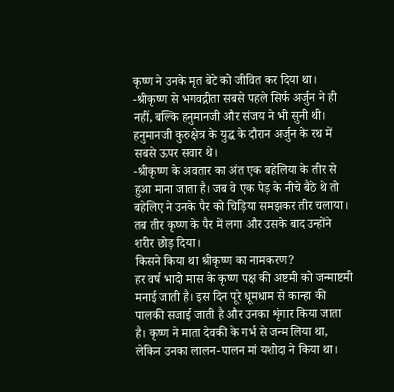कृष्ण ने उनके मृत बेटे को जीवित कर दिया था।
-श्रीकृष्ण से भगवद्गीता सबसे पहले सिर्फ अर्जुन ने ही नहीं, बल्कि हनुमानजी और संजय ने भी सुनी थी। हनुमानजी कुरुक्षेत्र के युद्ध के दौरान अर्जुन के रथ में सबसे ऊपर सवार थे।
-श्रीकृष्ण के अवतार का अंत एक बहेलिया के तीर से हुआ माना जाता है। जब वे एक पेड़ के नीचे बैठे थे तो बहेलिए ने उनके पैर को चिड़िया समझकर तीर चलाया। तब तीर कृष्ण के पैर में लगा और उसके बाद उन्होंने शरीर छोड़ दिया।
किसने किया था श्रीकृष्ण का नामकरण?
हर वर्ष भादो मास के कृष्ण पक्ष की अष्टमी को जन्माष्टमी मनाई जाती है। इस दिन पूरे धूमधाम से कान्हा की पालकी सजाई जाती है और उनका शृंगार किया जाता है। कृष्ण ने माता देवकी के गर्भ से जन्म लिया था, लेकिन उनका लालन-पालन मां यशोदा ने किया था।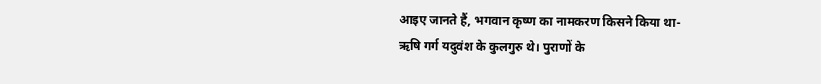आइए जानते हैं, भगवान कृष्ण का नामकरण किसने किया था-
ऋषि गर्ग यदुवंश के कुलगुरु थे। पुराणों के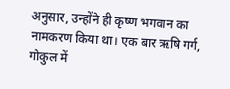अनुसार, उन्होंने ही कृष्ण भगवान का नामकरण किया था। एक बार ऋषि गर्ग, गोकुल में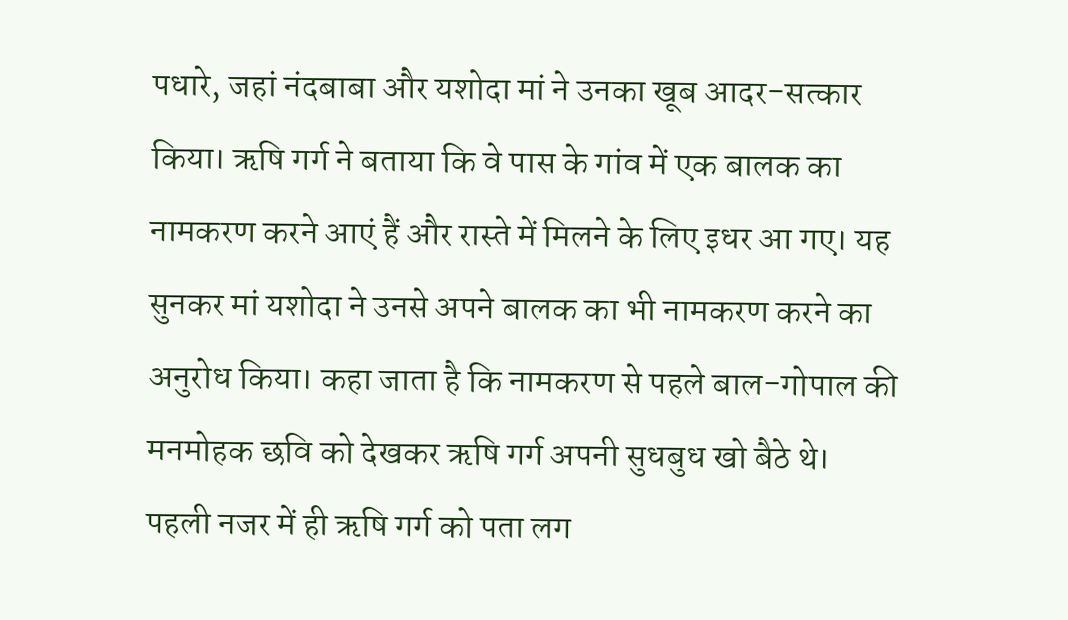पधारे, जहां नंदबाबा और यशोदा मां ने उनका खूब आदर-सत्कार किया। ऋषि गर्ग ने बताया कि वे पास के गांव में एक बालक का नामकरण करने आएं हैं और रास्ते में मिलने के लिए इधर आ गए। यह सुनकर मां यशोदा ने उनसे अपने बालक का भी नामकरण करने का अनुरोध किया। कहा जाता है कि नामकरण से पहले बाल-गोपाल की मनमोहक छवि को देखकर ऋषि गर्ग अपनी सुधबुध खो बैठे थे।
पहली नजर में ही ऋषि गर्ग को पता लग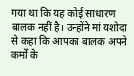गया था कि यह कोई साधारण बालक नहीं है। उन्होंने मां यशोदा से कहा कि आपका बालक अपने कर्मों के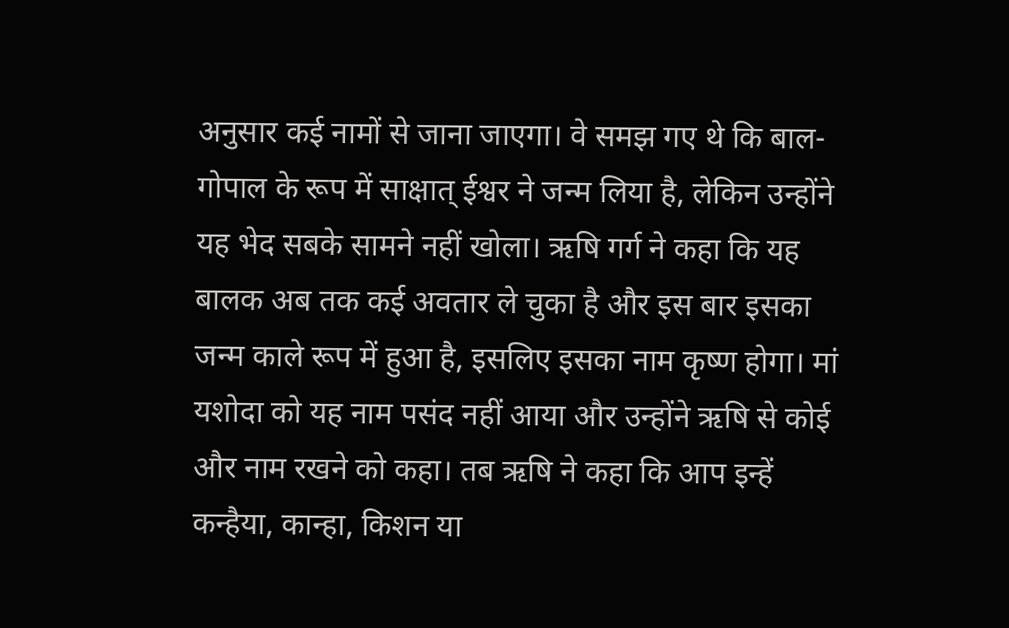अनुसार कई नामों से जाना जाएगा। वे समझ गए थे कि बाल-गोपाल के रूप में साक्षात् ईश्वर ने जन्म लिया है, लेकिन उन्होंने यह भेद सबके सामने नहीं खोला। ऋषि गर्ग ने कहा कि यह बालक अब तक कई अवतार ले चुका है और इस बार इसका जन्म काले रूप में हुआ है, इसलिए इसका नाम कृष्ण होगा। मां यशोदा को यह नाम पसंद नहीं आया और उन्होंने ऋषि से कोई और नाम रखने को कहा। तब ऋषि ने कहा कि आप इन्हें कन्हैया, कान्हा, किशन या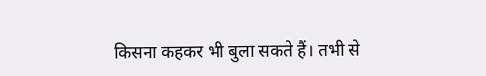किसना कहकर भी बुला सकते हैं। तभी से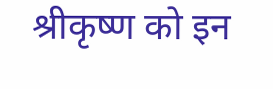श्रीकृष्ण को इन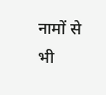नामों से भी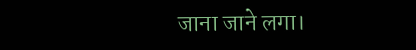जाना जाने लगा।